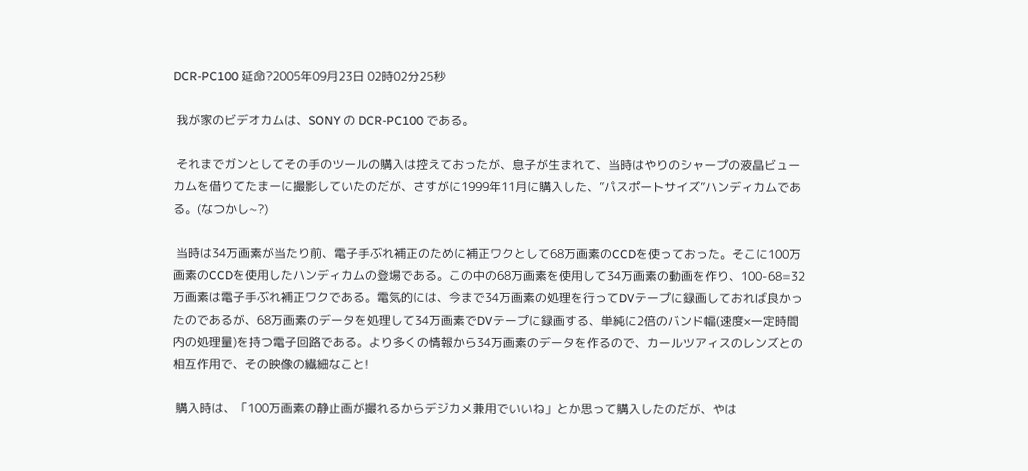DCR-PC100 延命?2005年09月23日 02時02分25秒

 我が家のビデオカムは、SONY の DCR-PC100 である。

 それまでガンとしてその手のツールの購入は控えておったが、息子が生まれて、当時はやりのシャープの液晶ビューカムを借りてたまーに撮影していたのだが、さすがに1999年11月に購入した、”パスポートサイズ”ハンディカムである。(なつかし~?)

 当時は34万画素が当たり前、電子手ぶれ補正のために補正ワクとして68万画素のCCDを使っておった。そこに100万画素のCCDを使用したハンディカムの登場である。この中の68万画素を使用して34万画素の動画を作り、100-68=32万画素は電子手ぶれ補正ワクである。電気的には、今まで34万画素の処理を行ってDVテープに録画しておれば良かったのであるが、68万画素のデータを処理して34万画素でDVテープに録画する、単純に2倍のバンド幅(速度×一定時間内の処理量)を持つ電子回路である。より多くの情報から34万画素のデータを作るので、カールツアィスのレンズとの相互作用で、その映像の繊細なこと!

 購入時は、「100万画素の静止画が撮れるからデジカメ兼用でいいね」とか思って購入したのだが、やは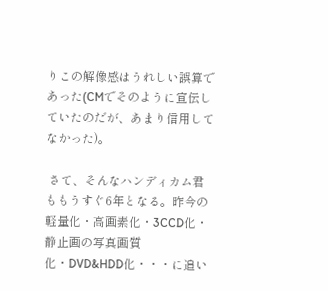りこの解像感はうれしい誤算であった(CMでそのように宣伝していたのだが、あまり信用してなかった)。

 さて、そんなハンディカム君ももうすぐ6年となる。昨今の軽量化・高画素化・3CCD化・静止画の写真画質化・DVD&HDD化・・・に追い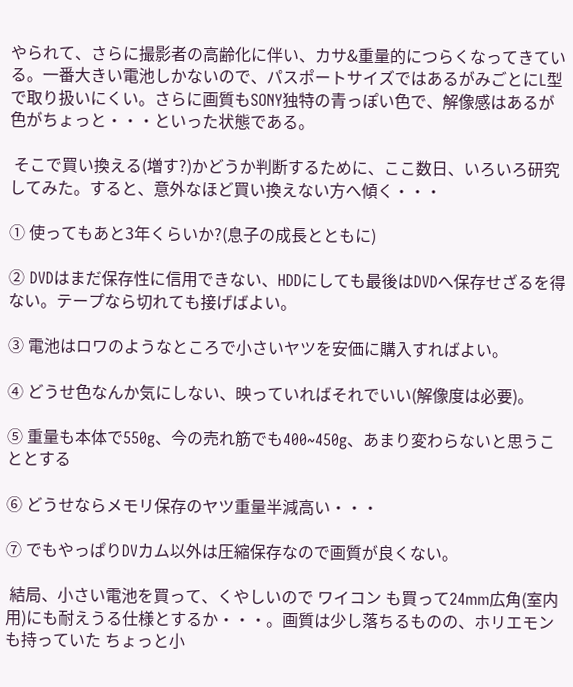やられて、さらに撮影者の高齢化に伴い、カサ&重量的につらくなってきている。一番大きい電池しかないので、パスポートサイズではあるがみごとにL型で取り扱いにくい。さらに画質もSONY独特の青っぽい色で、解像感はあるが色がちょっと・・・といった状態である。

 そこで買い換える(増す?)かどうか判断するために、ここ数日、いろいろ研究してみた。すると、意外なほど買い換えない方へ傾く・・・

① 使ってもあと3年くらいか?(息子の成長とともに)

② DVDはまだ保存性に信用できない、HDDにしても最後はDVDへ保存せざるを得ない。テープなら切れても接げばよい。

③ 電池はロワのようなところで小さいヤツを安価に購入すればよい。

④ どうせ色なんか気にしない、映っていればそれでいい(解像度は必要)。

⑤ 重量も本体で550g、今の売れ筋でも400~450g、あまり変わらないと思うこととする

⑥ どうせならメモリ保存のヤツ重量半減高い・・・

⑦ でもやっぱりDVカム以外は圧縮保存なので画質が良くない。

 結局、小さい電池を買って、くやしいので ワイコン も買って24mm広角(室内用)にも耐えうる仕様とするか・・・。画質は少し落ちるものの、ホリエモンも持っていた ちょっと小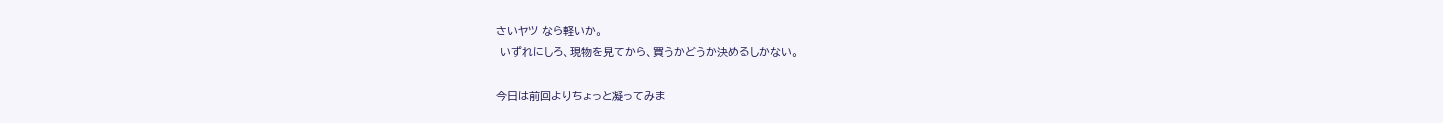さいヤツ なら軽いか。
 いずれにしろ、現物を見てから、買うかどうか決めるしかない。

今日は前回よりちょっと凝ってみま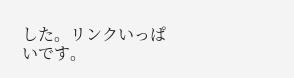した。リンクいっぱいです。